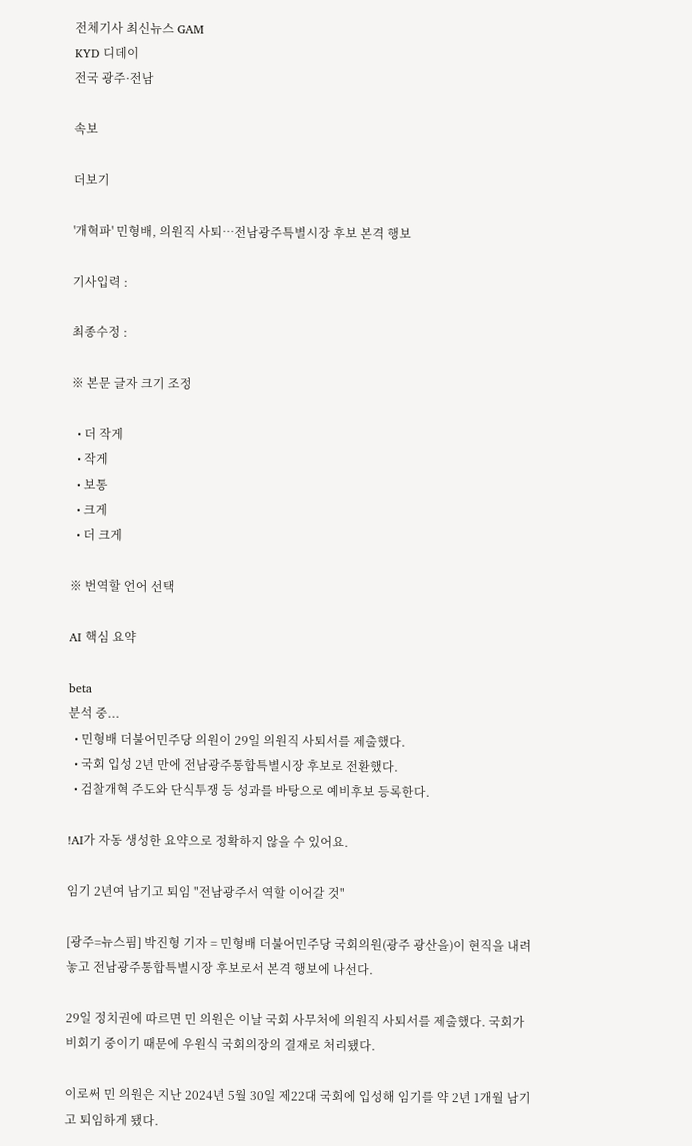전체기사 최신뉴스 GAM
KYD 디데이
전국 광주·전남

속보

더보기

'개혁파' 민형배, 의원직 사퇴…전남광주특별시장 후보 본격 행보

기사입력 :

최종수정 :

※ 본문 글자 크기 조정

  • 더 작게
  • 작게
  • 보통
  • 크게
  • 더 크게

※ 번역할 언어 선택

AI 핵심 요약

beta
분석 중...
  • 민형배 더불어민주당 의원이 29일 의원직 사퇴서를 제출했다.
  • 국회 입성 2년 만에 전남광주통합특별시장 후보로 전환했다.
  • 검찰개혁 주도와 단식투쟁 등 성과를 바탕으로 예비후보 등록한다.

!AI가 자동 생성한 요약으로 정확하지 않을 수 있어요.

임기 2년여 남기고 퇴임 "전남광주서 역할 이어갈 것"

[광주=뉴스핌] 박진형 기자 = 민형배 더불어민주당 국회의원(광주 광산을)이 현직을 내려놓고 전남광주통합특별시장 후보로서 본격 행보에 나선다.

29일 정치권에 따르면 민 의원은 이날 국회 사무처에 의원직 사퇴서를 제출했다. 국회가 비회기 중이기 때문에 우원식 국회의장의 결재로 처리됐다.

이로써 민 의원은 지난 2024년 5월 30일 제22대 국회에 입성해 임기를 약 2년 1개월 남기고 퇴임하게 됐다.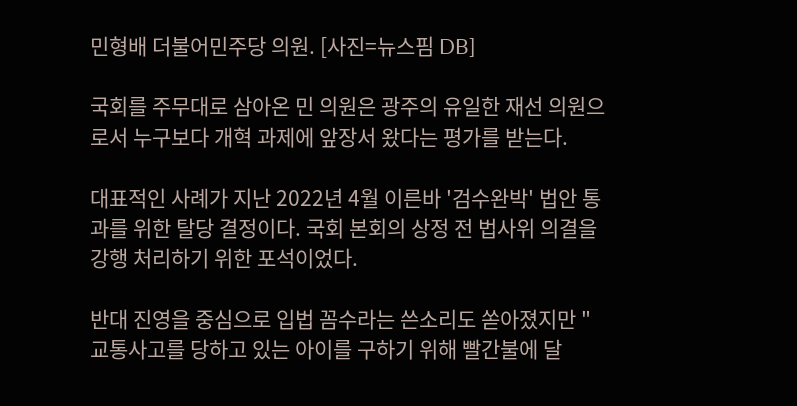민형배 더불어민주당 의원. [사진=뉴스핌 DB]

국회를 주무대로 삼아온 민 의원은 광주의 유일한 재선 의원으로서 누구보다 개혁 과제에 앞장서 왔다는 평가를 받는다.

대표적인 사례가 지난 2022년 4월 이른바 '검수완박' 법안 통과를 위한 탈당 결정이다. 국회 본회의 상정 전 법사위 의결을 강행 처리하기 위한 포석이었다.

반대 진영을 중심으로 입법 꼼수라는 쓴소리도 쏟아졌지만 "교통사고를 당하고 있는 아이를 구하기 위해 빨간불에 달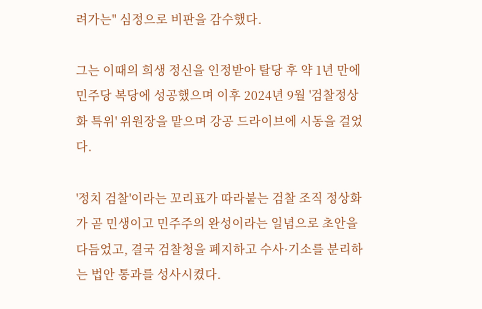려가는" 심정으로 비판을 감수했다.

그는 이때의 희생 정신을 인정받아 탈당 후 약 1년 만에 민주당 복당에 성공했으며 이후 2024년 9월 '검찰정상화 특위' 위원장을 맡으며 강공 드라이브에 시동을 걸었다.

'정치 검찰'이라는 꼬리표가 따라붙는 검찰 조직 정상화가 곧 민생이고 민주주의 완성이라는 일념으로 초안을 다듬었고, 결국 검찰청을 폐지하고 수사·기소를 분리하는 법안 통과를 성사시켰다.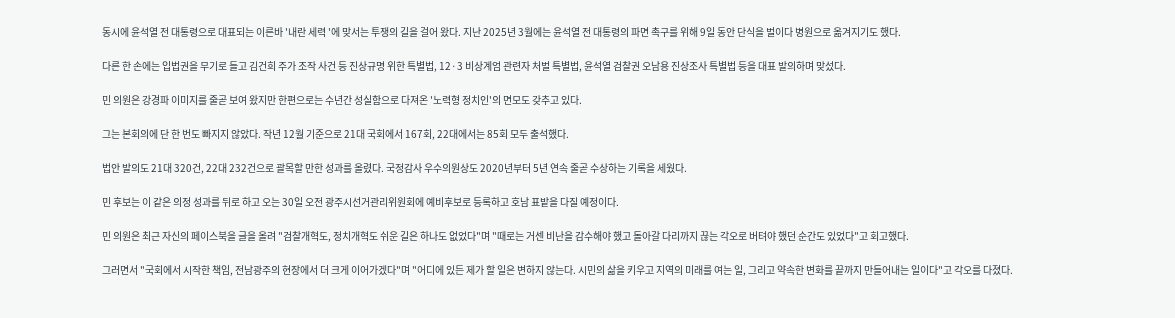동시에 윤석열 전 대통령으로 대표되는 이른바 '내란 세력 '에 맞서는 투쟁의 길을 걸어 왔다. 지난 2025년 3월에는 윤석열 전 대통령의 파면 촉구를 위해 9일 동안 단식을 벌이다 병원으로 옮겨지기도 했다.

다른 한 손에는 입법권을 무기로 들고 김건희 주가 조작 사건 등 진상규명 위한 특별법, 12·3 비상계엄 관련자 처벌 특별법, 윤석열 검찰권 오남용 진상조사 특별법 등을 대표 발의하며 맞섰다.

민 의원은 강경파 이미지를 줄곧 보여 왔지만 한편으로는 수년간 성실함으로 다져온 '노력형 정치인'의 면모도 갖추고 있다.

그는 본회의에 단 한 번도 빠지지 않았다. 작년 12월 기준으로 21대 국회에서 167회, 22대에서는 85회 모두 출석했다.

법안 발의도 21대 320건, 22대 232건으로 괄목할 만한 성과를 올렸다. 국정감사 우수의원상도 2020년부터 5년 연속 줄곧 수상하는 기록을 세웠다.

민 후보는 이 같은 의정 성과를 뒤로 하고 오는 30일 오전 광주시선거관리위원회에 예비후보로 등록하고 호남 표밭을 다질 예정이다.

민 의원은 최근 자신의 페이스북을 글을 올려 "검찰개혁도, 정치개혁도 쉬운 길은 하나도 없었다"며 "때로는 거센 비난을 감수해야 했고 돌아갈 다리까지 끊는 각오로 버텨야 했던 순간도 있었다"고 회고했다.

그러면서 "국회에서 시작한 책임, 전남광주의 현장에서 더 크게 이어가겠다"며 "어디에 있든 제가 할 일은 변하지 않는다. 시민의 삶을 키우고 지역의 미래를 여는 일, 그리고 약속한 변화를 끝까지 만들어내는 일이다"고 각오를 다졌다.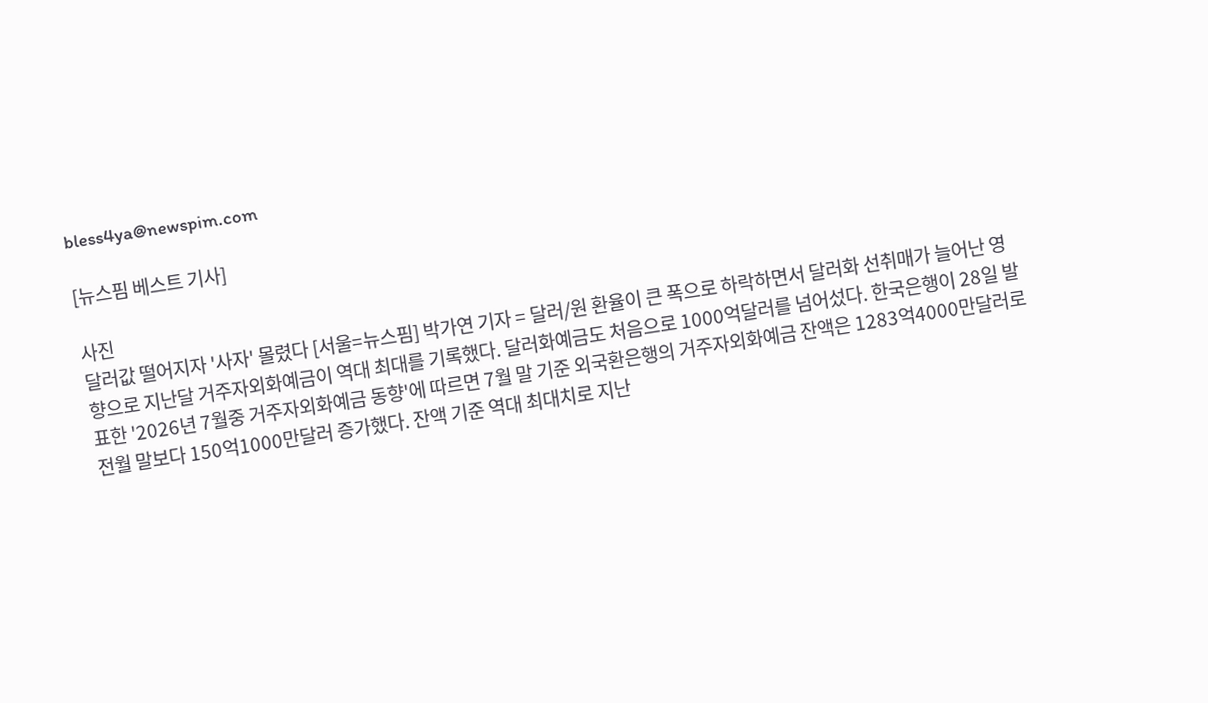bless4ya@newspim.com

[뉴스핌 베스트 기사]

사진
달러값 떨어지자 '사자' 몰렸다 [서울=뉴스핌] 박가연 기자 = 달러/원 환율이 큰 폭으로 하락하면서 달러화 선취매가 늘어난 영향으로 지난달 거주자외화예금이 역대 최대를 기록했다. 달러화예금도 처음으로 1000억달러를 넘어섰다. 한국은행이 28일 발표한 '2026년 7월중 거주자외화예금 동향'에 따르면 7월 말 기준 외국환은행의 거주자외화예금 잔액은 1283억4000만달러로 전월 말보다 150억1000만달러 증가했다. 잔액 기준 역대 최대치로 지난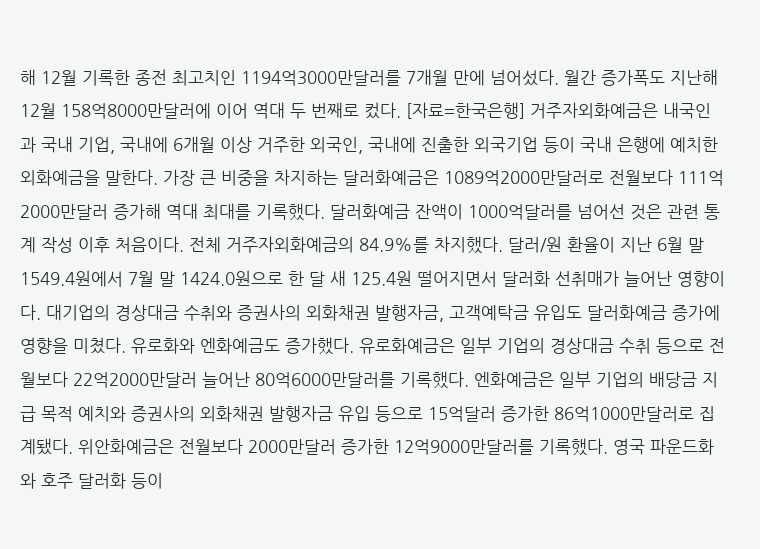해 12월 기록한 종전 최고치인 1194억3000만달러를 7개월 만에 넘어섰다. 월간 증가폭도 지난해 12월 158억8000만달러에 이어 역대 두 번째로 컸다. [자료=한국은행] 거주자외화예금은 내국인과 국내 기업, 국내에 6개월 이상 거주한 외국인, 국내에 진출한 외국기업 등이 국내 은행에 예치한 외화예금을 말한다. 가장 큰 비중을 차지하는 달러화예금은 1089억2000만달러로 전월보다 111억2000만달러 증가해 역대 최대를 기록했다. 달러화예금 잔액이 1000억달러를 넘어선 것은 관련 통계 작성 이후 처음이다. 전체 거주자외화예금의 84.9%를 차지했다. 달러/원 환율이 지난 6월 말 1549.4원에서 7월 말 1424.0원으로 한 달 새 125.4원 떨어지면서 달러화 선취매가 늘어난 영향이다. 대기업의 경상대금 수취와 증권사의 외화채권 발행자금, 고객예탁금 유입도 달러화예금 증가에 영향을 미쳤다. 유로화와 엔화예금도 증가했다. 유로화예금은 일부 기업의 경상대금 수취 등으로 전월보다 22억2000만달러 늘어난 80억6000만달러를 기록했다. 엔화예금은 일부 기업의 배당금 지급 목적 예치와 증권사의 외화채권 발행자금 유입 등으로 15억달러 증가한 86억1000만달러로 집계됐다. 위안화예금은 전월보다 2000만달러 증가한 12억9000만달러를 기록했다. 영국 파운드화와 호주 달러화 등이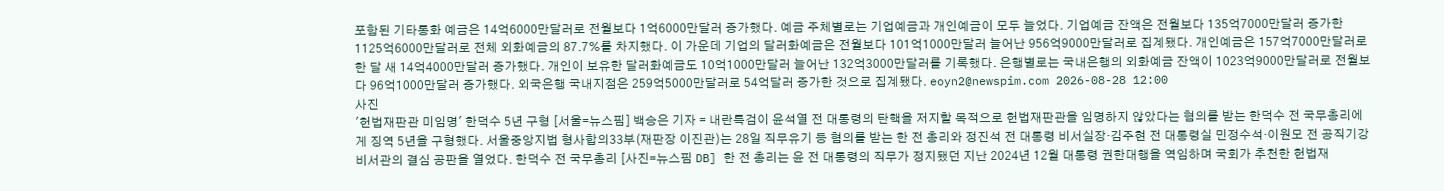포함된 기타통화 예금은 14억6000만달러로 전월보다 1억6000만달러 증가했다. 예금 주체별로는 기업예금과 개인예금이 모두 늘었다. 기업예금 잔액은 전월보다 135억7000만달러 증가한 1125억6000만달러로 전체 외화예금의 87.7%를 차지했다. 이 가운데 기업의 달러화예금은 전월보다 101억1000만달러 늘어난 956억9000만달러로 집계됐다. 개인예금은 157억7000만달러로 한 달 새 14억4000만달러 증가했다. 개인이 보유한 달러화예금도 10억1000만달러 늘어난 132억3000만달러를 기록했다. 은행별로는 국내은행의 외화예금 잔액이 1023억9000만달러로 전월보다 96억1000만달러 증가했다. 외국은행 국내지점은 259억5000만달러로 54억달러 증가한 것으로 집계됐다. eoyn2@newspim.com 2026-08-28 12:00
사진
'헌법재판관 미임명' 한덕수 5년 구형 [서울=뉴스핌] 백승은 기자 = 내란특검이 윤석열 전 대통령의 탄핵을 저지할 목적으로 헌법재판관을 임명하지 않았다는 혐의를 받는 한덕수 전 국무총리에게 징역 5년을 구형했다. 서울중앙지법 형사합의33부(재판장 이진관)는 28일 직무유기 등 혐의를 받는 한 전 총리와 정진석 전 대통령 비서실장·김주현 전 대통령실 민정수석·이원모 전 공직기강비서관의 결심 공판을 열었다. 한덕수 전 국무총리 [사진=뉴스핌 DB] 한 전 총리는 윤 전 대통령의 직무가 정지됐던 지난 2024년 12월 대통령 권한대행을 역임하며 국회가 추천한 헌법재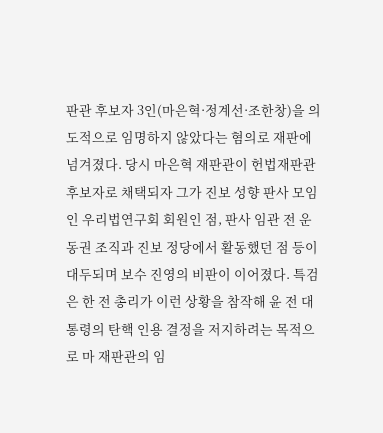판관 후보자 3인(마은혁·정계선·조한창)을 의도적으로 임명하지 않았다는 혐의로 재판에 넘겨졌다. 당시 마은혁 재판관이 헌법재판관 후보자로 채택되자 그가 진보 성향 판사 모임인 우리법연구회 회원인 점, 판사 임관 전 운동권 조직과 진보 정당에서 활동했던 점 등이 대두되며 보수 진영의 비판이 이어졌다. 특검은 한 전 총리가 이런 상황을 참작해 윤 전 대통령의 탄핵 인용 결정을 저지하려는 목적으로 마 재판관의 임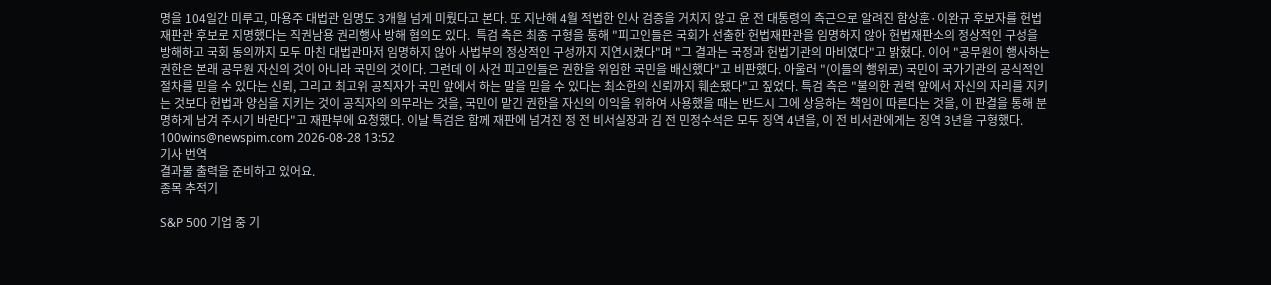명을 104일간 미루고, 마용주 대법관 임명도 3개월 넘게 미뤘다고 본다. 또 지난해 4월 적법한 인사 검증을 거치지 않고 윤 전 대통령의 측근으로 알려진 함상훈·이완규 후보자를 헌법재판관 후보로 지명했다는 직권남용 권리행사 방해 혐의도 있다.  특검 측은 최종 구형을 통해 "피고인들은 국회가 선출한 헌법재판관을 임명하지 않아 헌법재판소의 정상적인 구성을 방해하고 국회 동의까지 모두 마친 대법관마저 임명하지 않아 사법부의 정상적인 구성까지 지연시켰다"며 "그 결과는 국정과 헌법기관의 마비였다"고 밝혔다. 이어 "공무원이 행사하는 권한은 본래 공무원 자신의 것이 아니라 국민의 것이다. 그런데 이 사건 피고인들은 권한을 위임한 국민을 배신했다"고 비판했다. 아울러 "(이들의 행위로) 국민이 국가기관의 공식적인 절차를 믿을 수 있다는 신뢰, 그리고 최고위 공직자가 국민 앞에서 하는 말을 믿을 수 있다는 최소한의 신뢰까지 훼손됐다"고 짚었다. 특검 측은 "불의한 권력 앞에서 자신의 자리를 지키는 것보다 헌법과 양심을 지키는 것이 공직자의 의무라는 것을, 국민이 맡긴 권한을 자신의 이익을 위하여 사용했을 때는 반드시 그에 상응하는 책임이 따른다는 것을, 이 판결을 통해 분명하게 남겨 주시기 바란다"고 재판부에 요청했다. 이날 특검은 함께 재판에 넘겨진 정 전 비서실장과 김 전 민정수석은 모두 징역 4년을, 이 전 비서관에게는 징역 3년을 구형했다. 100wins@newspim.com 2026-08-28 13:52
기사 번역
결과물 출력을 준비하고 있어요.
종목 추적기

S&P 500 기업 중 기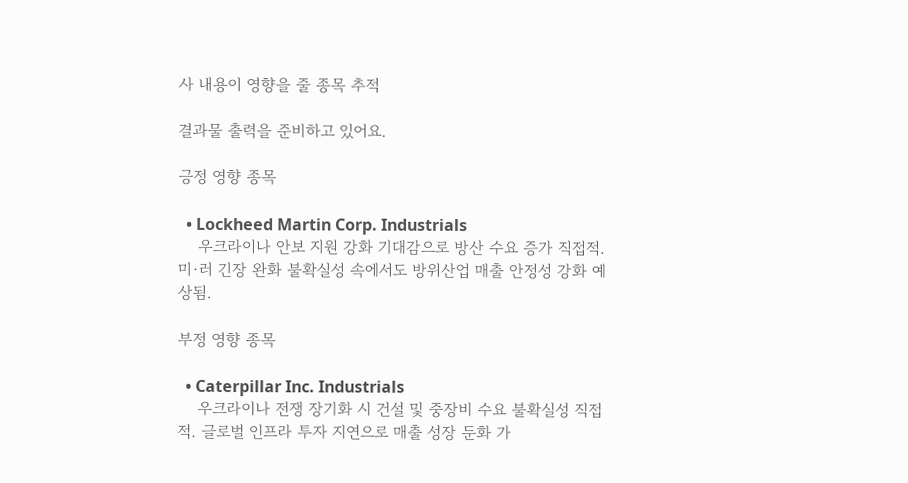사 내용이 영향을 줄 종목 추적

결과물 출력을 준비하고 있어요.

긍정 영향 종목

  • Lockheed Martin Corp. Industrials
    우크라이나 안보 지원 강화 기대감으로 방산 수요 증가 직접적. 미·러 긴장 완화 불확실성 속에서도 방위산업 매출 안정성 강화 예상됨.

부정 영향 종목

  • Caterpillar Inc. Industrials
    우크라이나 전쟁 장기화 시 건설 및 중장비 수요 불확실성 직접적. 글로벌 인프라 투자 지연으로 매출 성장 둔화 가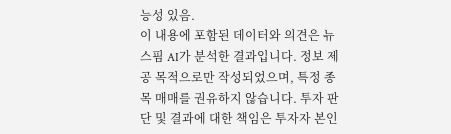능성 있음.
이 내용에 포함된 데이터와 의견은 뉴스핌 AI가 분석한 결과입니다. 정보 제공 목적으로만 작성되었으며, 특정 종목 매매를 권유하지 않습니다. 투자 판단 및 결과에 대한 책임은 투자자 본인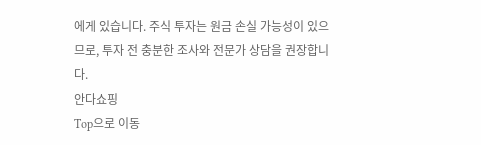에게 있습니다. 주식 투자는 원금 손실 가능성이 있으므로, 투자 전 충분한 조사와 전문가 상담을 권장합니다.
안다쇼핑
Top으로 이동